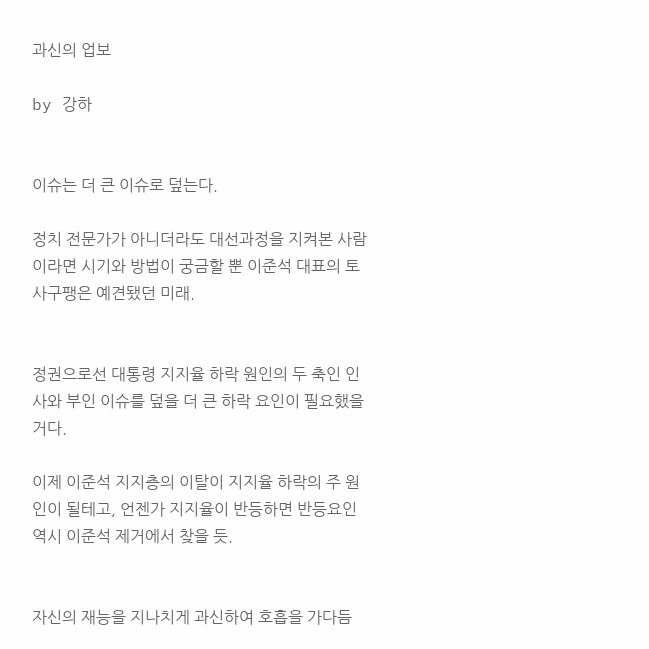과신의 업보

by 강하


이슈는 더 큰 이슈로 덮는다.

정치 전문가가 아니더라도 대선과정을 지켜본 사람이라면 시기와 방법이 궁금할 뿐 이준석 대표의 토사구팽은 예견됐던 미래.


정권으로선 대통령 지지율 하락 원인의 두 축인 인사와 부인 이슈를 덮을 더 큰 하락 요인이 필요했을 거다.

이제 이준석 지지층의 이탈이 지지율 하락의 주 원인이 될테고, 언젠가 지지율이 반등하면 반등요인 역시 이준석 제거에서 찾을 듯.


자신의 재능을 지나치게 과신하여 호흡을 가다듬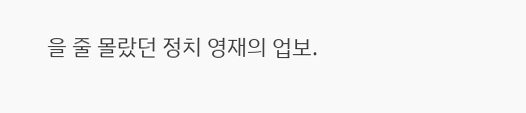을 줄 몰랐던 정치 영재의 업보.